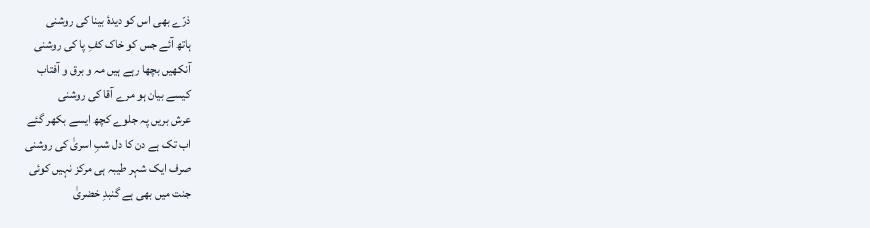ذرّے بھی اس کو دیدۂ بینا کی روشنی
ہاتھ آئے جس کو خاک کفِ پا کی روشنی
آنکھیں بچھا رہے ہیں مہ و برق و آفتاب
کیسے بیان ہو مرے آقا کی روشنی
عرش بریں پہ جلوے کچھ ایسے بکھر گئے
اب تک ہے دن کا دل شبِ اسریٰ کی روشنی
صرف ایک شہر طیبہ ہی مرکز نہیں کوئی
جنت میں بھی ہے گنبدِ خضریٰ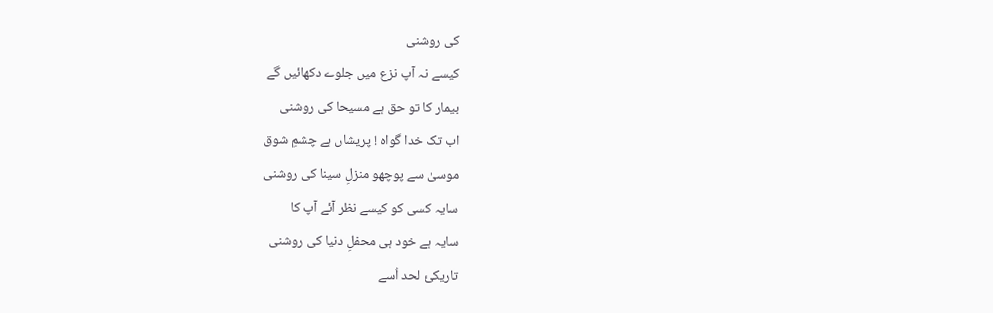کی روشنی
کیسے نہ آپ نزع میں جلوے دکھائیں گے
بیمار کا تو حق ہے مسیحا کی روشنی
اب تک خدا گواہ ! پریشاں ہے چشمِ شوق
موسیٰ سے پوچھو منزلِ سینا کی روشنی
سایہ کسی کو کیسے نظر آئے آپ کا
سایہ ہے خود ہی محفلِ دنیا کی روشنی
تاریکیٔ لحد اُسے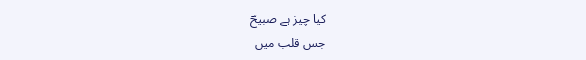کیا چیز ہے صبیحؔ
جس قلب میں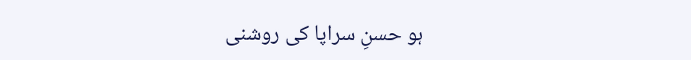ہو حسنِ سراپا کی روشنی